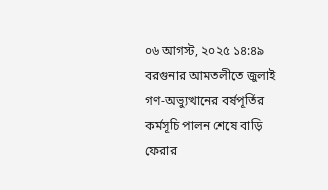০৬ আগস্ট, ২০২৫ ১৪:৪৯
বরগুনার আমতলীতে জুলাই গণ-অভ্যুত্থানের বর্ষপূর্তির কর্মসূচি পালন শেষে বাড়ি ফেরার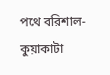পথে বরিশাল-কুয়াকাটা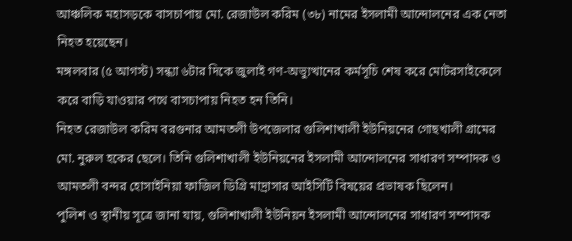আঞ্চলিক মহাসড়কে বাসচাপায় মো. রেজাউল করিম (৩৮) নামের ইসলামী আন্দোলনের এক নেতা নিহত হয়েছেন।
মঙ্গলবার (৫ আগস্ট) সন্ধ্যা ৬টার দিকে জুলাই গণ-অভ্যুত্থানের কর্মসূচি শেষ করে মোটরসাইকেলে করে বাড়ি যাওয়ার পথে বাসচাপায় নিহত হন তিনি।
নিহত রেজাউল করিম বরগুনার আমতলী উপজেলার গুলিশাখালী ইউনিয়নের গোছখালী গ্রামের মো. নুরুল হকের ছেলে। তিনি গুলিশাখালী ইউনিয়নের ইসলামী আন্দোলনের সাধারণ সম্পাদক ও আমতলী বন্দর হোসাইনিয়া ফাজিল ডিগ্রি মাদ্রাসার আইসিটি বিষয়ের প্রভাষক ছিলেন।
পুলিশ ও স্থানীয় সূত্রে জানা যায়, গুলিশাখালী ইউনিয়ন ইসলামী আন্দোলনের সাধারণ সম্পাদক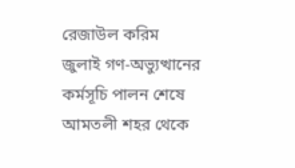রেজাউল করিম জুলাই গণ-অভ্যুত্থানের কর্মসূচি পালন শেষে আমতলী শহর থেকে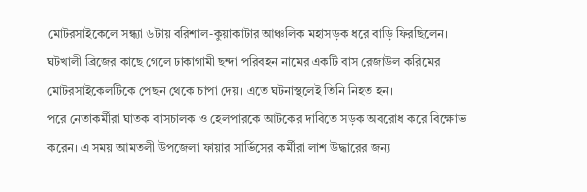মোটরসাইকেলে সন্ধ্যা ৬টায় বরিশাল-কুয়াকাটার আঞ্চলিক মহাসড়ক ধরে বাড়ি ফিরছিলেন।
ঘটখালী ব্রিজের কাছে গেলে ঢাকাগামী ছন্দা পরিবহন নামের একটি বাস রেজাউল করিমের মোটরসাইকেলটিকে পেছন থেকে চাপা দেয়। এতে ঘটনাস্থলেই তিনি নিহত হন।
পরে নেতাকর্মীরা ঘাতক বাসচালক ও হেলপারকে আটকের দাবিতে সড়ক অবরোধ করে বিক্ষোভ করেন। এ সময় আমতলী উপজেলা ফায়ার সার্ভিসের কর্মীরা লাশ উদ্ধারের জন্য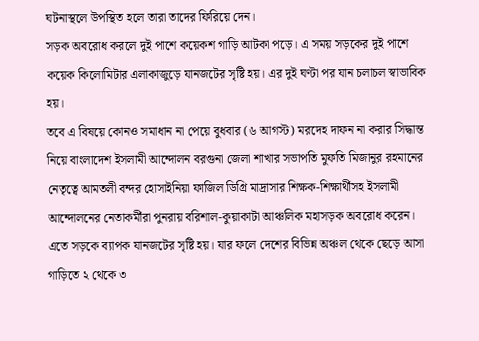ঘটনাস্থলে উপস্থিত হলে তারা তাদের ফিরিয়ে দেন।
সড়ক অবরোধ করলে দুই পাশে কয়েকশ গাড়ি আটকা পড়ে। এ সময় সড়কের দুই পাশে কয়েক কিলোমিটার এলাকাজুড়ে যানজটের সৃষ্টি হয়। এর দুই ঘণ্টা পর যান চলাচল স্বাভাবিক হয়।
তবে এ বিষয়ে কোনও সমাধান না পেয়ে বুধবার (৬ আগস্ট) মরদেহ দাফন না করার সিদ্ধান্ত নিয়ে বাংলাদেশ ইসলামী আন্দোলন বরগুনা জেলা শাখার সভাপতি মুফতি মিজানুর রহমানের নেতৃত্বে আমতলী বন্দর হোসাইনিয়া ফাজিল ডিগ্রি মাদ্রাসার শিক্ষক-শিক্ষার্থীসহ ইসলামী আন্দোলনের নেতাকর্মীরা পুনরায় বরিশাল-কুয়াকাটা আঞ্চলিক মহাসড়ক অবরোধ করেন।
এতে সড়কে ব্যাপক যানজটের সৃষ্টি হয়। যার ফলে দেশের বিভিন্ন অঞ্চল থেকে ছেড়ে আসা গাড়িতে ২ থেকে ৩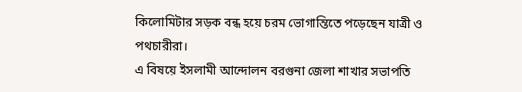কিলোমিটার সড়ক বন্ধ হয়ে চরম ভোগান্তিতে পড়েছেন যাত্রী ও পথচারীরা।
এ বিষয়ে ইসলামী আন্দোলন বরগুনা জেলা শাখার সভাপতি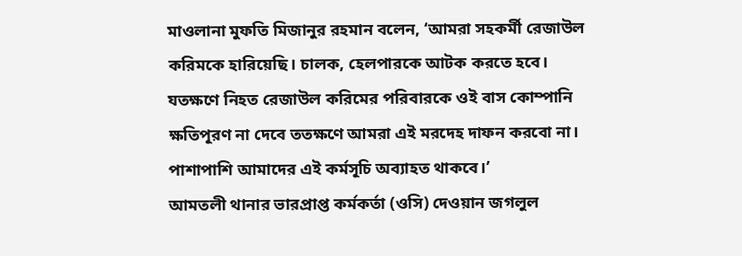মাওলানা মুফতি মিজানুর রহমান বলেন, ‘আমরা সহকর্মী রেজাউল করিমকে হারিয়েছি। চালক, হেলপারকে আটক করতে হবে।
যতক্ষণে নিহত রেজাউল করিমের পরিবারকে ওই বাস কোম্পানি ক্ষতিপূরণ না দেবে ততক্ষণে আমরা এই মরদেহ দাফন করবো না। পাশাপাশি আমাদের এই কর্মসূচি অব্যাহত থাকবে।’
আমতলী থানার ভারপ্রাপ্ত কর্মকর্তা (ওসি) দেওয়ান জগলুল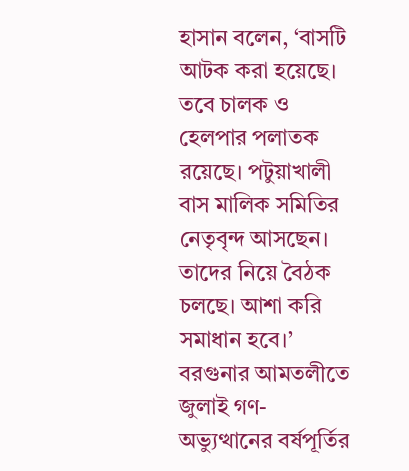হাসান বলেন, ‘বাসটি আটক করা হয়েছে। তবে চালক ও হেলপার পলাতক রয়েছে। পটুয়াখালী বাস মালিক সমিতির নেতৃবৃন্দ আসছেন। তাদের নিয়ে বৈঠক চলছে। আশা করি সমাধান হবে।’
বরগুনার আমতলীতে জুলাই গণ-অভ্যুত্থানের বর্ষপূর্তির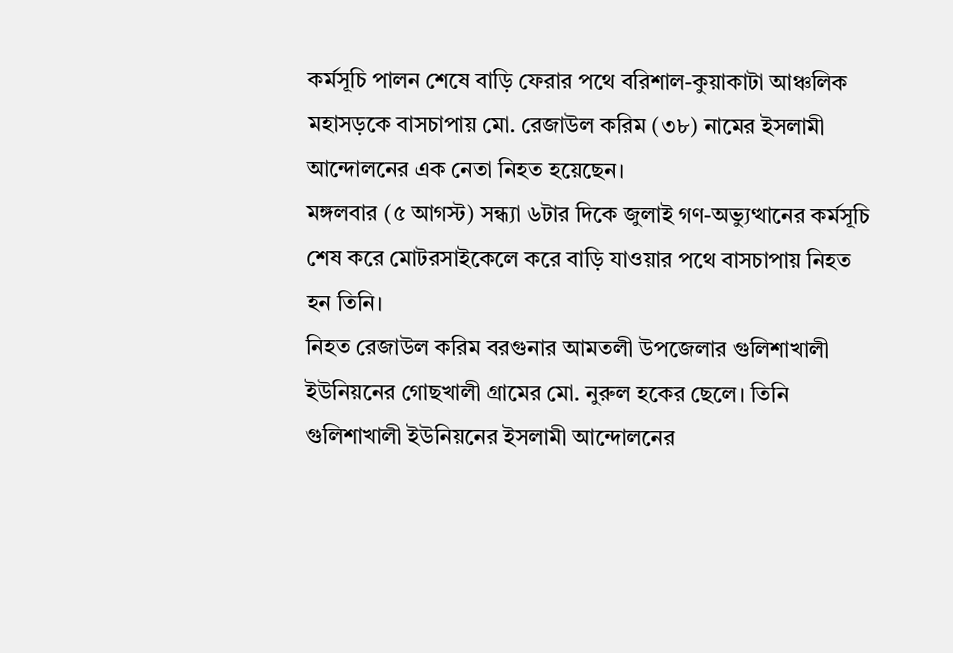কর্মসূচি পালন শেষে বাড়ি ফেরার পথে বরিশাল-কুয়াকাটা আঞ্চলিক মহাসড়কে বাসচাপায় মো. রেজাউল করিম (৩৮) নামের ইসলামী আন্দোলনের এক নেতা নিহত হয়েছেন।
মঙ্গলবার (৫ আগস্ট) সন্ধ্যা ৬টার দিকে জুলাই গণ-অভ্যুত্থানের কর্মসূচি শেষ করে মোটরসাইকেলে করে বাড়ি যাওয়ার পথে বাসচাপায় নিহত হন তিনি।
নিহত রেজাউল করিম বরগুনার আমতলী উপজেলার গুলিশাখালী ইউনিয়নের গোছখালী গ্রামের মো. নুরুল হকের ছেলে। তিনি গুলিশাখালী ইউনিয়নের ইসলামী আন্দোলনের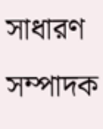সাধারণ সম্পাদক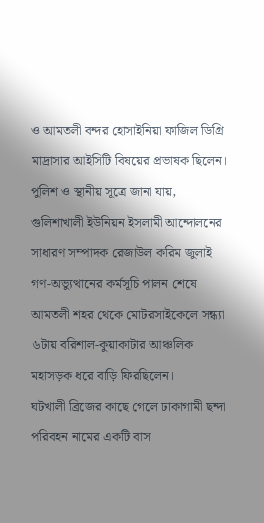ও আমতলী বন্দর হোসাইনিয়া ফাজিল ডিগ্রি মাদ্রাসার আইসিটি বিষয়ের প্রভাষক ছিলেন।
পুলিশ ও স্থানীয় সূত্রে জানা যায়, গুলিশাখালী ইউনিয়ন ইসলামী আন্দোলনের সাধারণ সম্পাদক রেজাউল করিম জুলাই গণ-অভ্যুত্থানের কর্মসূচি পালন শেষে আমতলী শহর থেকে মোটরসাইকেলে সন্ধ্যা ৬টায় বরিশাল-কুয়াকাটার আঞ্চলিক মহাসড়ক ধরে বাড়ি ফিরছিলেন।
ঘটখালী ব্রিজের কাছে গেলে ঢাকাগামী ছন্দা পরিবহন নামের একটি বাস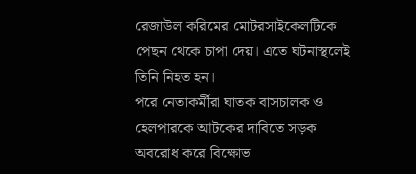রেজাউল করিমের মোটরসাইকেলটিকে পেছন থেকে চাপা দেয়। এতে ঘটনাস্থলেই তিনি নিহত হন।
পরে নেতাকর্মীরা ঘাতক বাসচালক ও হেলপারকে আটকের দাবিতে সড়ক অবরোধ করে বিক্ষোভ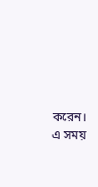করেন। এ সময়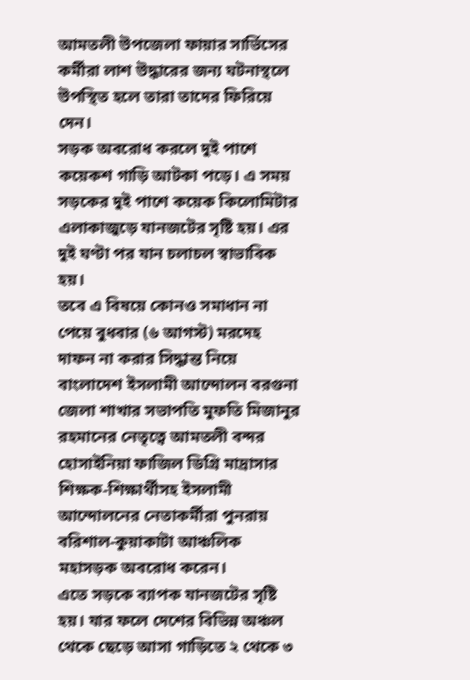আমতলী উপজেলা ফায়ার সার্ভিসের কর্মীরা লাশ উদ্ধারের জন্য ঘটনাস্থলে উপস্থিত হলে তারা তাদের ফিরিয়ে দেন।
সড়ক অবরোধ করলে দুই পাশে কয়েকশ গাড়ি আটকা পড়ে। এ সময় সড়কের দুই পাশে কয়েক কিলোমিটার এলাকাজুড়ে যানজটের সৃষ্টি হয়। এর দুই ঘণ্টা পর যান চলাচল স্বাভাবিক হয়।
তবে এ বিষয়ে কোনও সমাধান না পেয়ে বুধবার (৬ আগস্ট) মরদেহ দাফন না করার সিদ্ধান্ত নিয়ে বাংলাদেশ ইসলামী আন্দোলন বরগুনা জেলা শাখার সভাপতি মুফতি মিজানুর রহমানের নেতৃত্বে আমতলী বন্দর হোসাইনিয়া ফাজিল ডিগ্রি মাদ্রাসার শিক্ষক-শিক্ষার্থীসহ ইসলামী আন্দোলনের নেতাকর্মীরা পুনরায় বরিশাল-কুয়াকাটা আঞ্চলিক মহাসড়ক অবরোধ করেন।
এতে সড়কে ব্যাপক যানজটের সৃষ্টি হয়। যার ফলে দেশের বিভিন্ন অঞ্চল থেকে ছেড়ে আসা গাড়িতে ২ থেকে ৩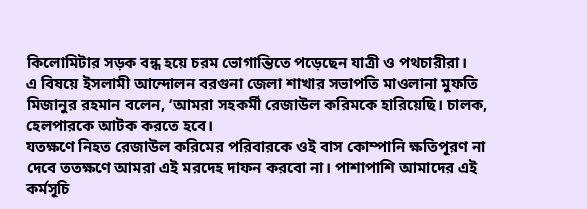কিলোমিটার সড়ক বন্ধ হয়ে চরম ভোগান্তিতে পড়েছেন যাত্রী ও পথচারীরা।
এ বিষয়ে ইসলামী আন্দোলন বরগুনা জেলা শাখার সভাপতি মাওলানা মুফতি মিজানুর রহমান বলেন, ‘আমরা সহকর্মী রেজাউল করিমকে হারিয়েছি। চালক, হেলপারকে আটক করতে হবে।
যতক্ষণে নিহত রেজাউল করিমের পরিবারকে ওই বাস কোম্পানি ক্ষতিপূরণ না দেবে ততক্ষণে আমরা এই মরদেহ দাফন করবো না। পাশাপাশি আমাদের এই কর্মসূচি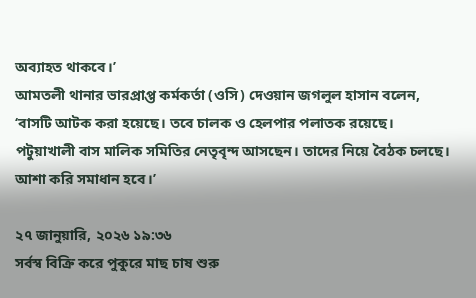অব্যাহত থাকবে।’
আমতলী থানার ভারপ্রাপ্ত কর্মকর্তা (ওসি) দেওয়ান জগলুল হাসান বলেন, ‘বাসটি আটক করা হয়েছে। তবে চালক ও হেলপার পলাতক রয়েছে। পটুয়াখালী বাস মালিক সমিতির নেতৃবৃন্দ আসছেন। তাদের নিয়ে বৈঠক চলছে। আশা করি সমাধান হবে।’

২৭ জানুয়ারি, ২০২৬ ১৯:৩৬
সর্বস্ব বিক্রি করে পুকুরে মাছ চাষ শুরু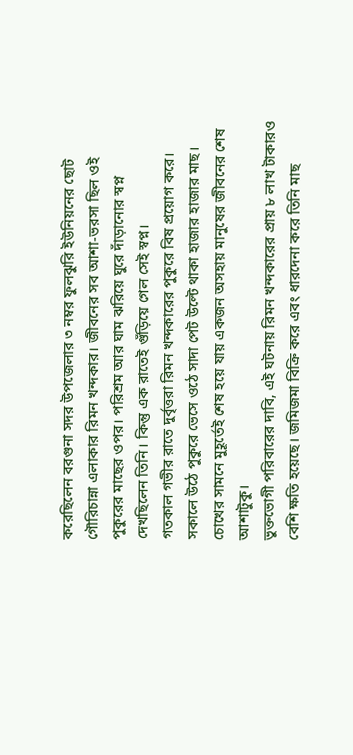করেছিলেন বরগুনা সদর উপজেলার ৩ নম্বর ফুলঝুরি ইউনিয়নের ছোট গৌরিচান্না এলাকার রিমন খন্দকার। জীবনের সব আশা-ভরসা ছিল ওই পুকুরের মাছের ওপর। পরিশ্রম আর ঘাম ঝরিয়ে ঘুরে দাঁড়ানোর স্বপ্ন দেখছিলেন তিনি। কিন্তু এক রাতেই গুঁড়িয়ে গেল সেই স্বপ্ন।
গতকাল গভীর রাতে দুর্বৃত্তরা রিমন খন্দকারের পুকুরে বিষ প্রয়োগ করে। সকালে উঠে পুকুরে ভেসে ওঠে সাদা পেট উল্টে থাকা হাজার হাজার মাছ। চোখের সামনে মুহূর্তেই শেষ হয়ে যায় একজন অসহায় মানুষের জীবনের শেষ আশাটুকু।
ভুক্তভোগী পরিবারের দাবি, এই ঘটনায় রিমন খন্দকারের প্রায় ৮ লাখ টাকারও বেশি ক্ষতি হয়েছে। জমিজমা বিক্রি করে এবং ধারদেনা করে তিনি মাছ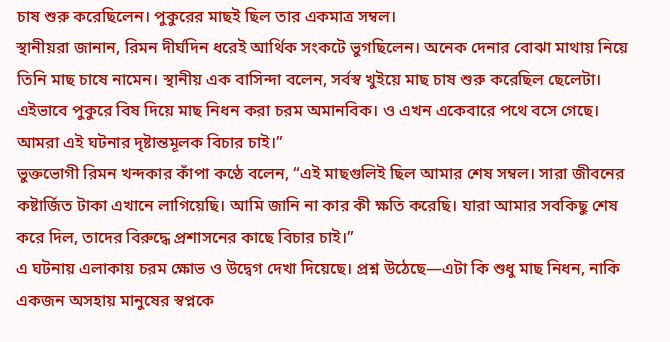চাষ শুরু করেছিলেন। পুকুরের মাছই ছিল তার একমাত্র সম্বল।
স্থানীয়রা জানান, রিমন দীর্ঘদিন ধরেই আর্থিক সংকটে ভুগছিলেন। অনেক দেনার বোঝা মাথায় নিয়ে তিনি মাছ চাষে নামেন। স্থানীয় এক বাসিন্দা বলেন, সর্বস্ব খুইয়ে মাছ চাষ শুরু করেছিল ছেলেটা। এইভাবে পুকুরে বিষ দিয়ে মাছ নিধন করা চরম অমানবিক। ও এখন একেবারে পথে বসে গেছে। আমরা এই ঘটনার দৃষ্টান্তমূলক বিচার চাই।”
ভুক্তভোগী রিমন খন্দকার কাঁপা কণ্ঠে বলেন, “এই মাছগুলিই ছিল আমার শেষ সম্বল। সারা জীবনের কষ্টার্জিত টাকা এখানে লাগিয়েছি। আমি জানি না কার কী ক্ষতি করেছি। যারা আমার সবকিছু শেষ করে দিল, তাদের বিরুদ্ধে প্রশাসনের কাছে বিচার চাই।”
এ ঘটনায় এলাকায় চরম ক্ষোভ ও উদ্বেগ দেখা দিয়েছে। প্রশ্ন উঠেছে—এটা কি শুধু মাছ নিধন, নাকি একজন অসহায় মানুষের স্বপ্নকে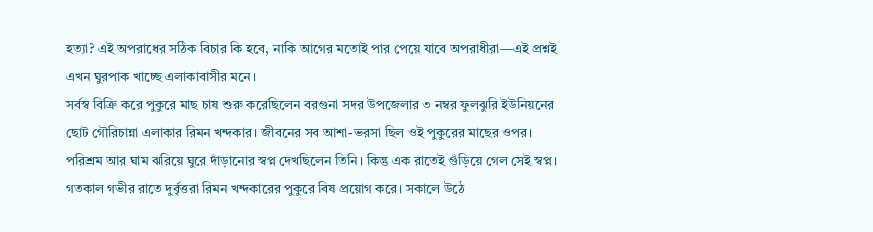হত্যা? এই অপরাধের সঠিক বিচার কি হবে, নাকি আগের মতোই পার পেয়ে যাবে অপরাধীরা—এই প্রশ্নই এখন ঘুরপাক খাচ্ছে এলাকাবাসীর মনে।
সর্বস্ব বিক্রি করে পুকুরে মাছ চাষ শুরু করেছিলেন বরগুনা সদর উপজেলার ৩ নম্বর ফুলঝুরি ইউনিয়নের ছোট গৌরিচান্না এলাকার রিমন খন্দকার। জীবনের সব আশা-ভরসা ছিল ওই পুকুরের মাছের ওপর। পরিশ্রম আর ঘাম ঝরিয়ে ঘুরে দাঁড়ানোর স্বপ্ন দেখছিলেন তিনি। কিন্তু এক রাতেই গুঁড়িয়ে গেল সেই স্বপ্ন।
গতকাল গভীর রাতে দুর্বৃত্তরা রিমন খন্দকারের পুকুরে বিষ প্রয়োগ করে। সকালে উঠে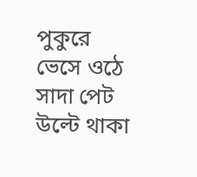পুকুরে ভেসে ওঠে সাদা পেট উল্টে থাকা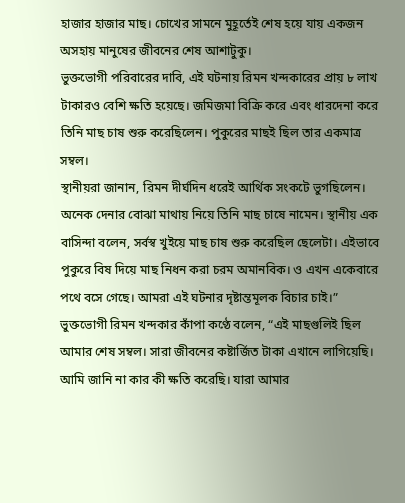হাজার হাজার মাছ। চোখের সামনে মুহূর্তেই শেষ হয়ে যায় একজন অসহায় মানুষের জীবনের শেষ আশাটুকু।
ভুক্তভোগী পরিবারের দাবি, এই ঘটনায় রিমন খন্দকারের প্রায় ৮ লাখ টাকারও বেশি ক্ষতি হয়েছে। জমিজমা বিক্রি করে এবং ধারদেনা করে তিনি মাছ চাষ শুরু করেছিলেন। পুকুরের মাছই ছিল তার একমাত্র সম্বল।
স্থানীয়রা জানান, রিমন দীর্ঘদিন ধরেই আর্থিক সংকটে ভুগছিলেন। অনেক দেনার বোঝা মাথায় নিয়ে তিনি মাছ চাষে নামেন। স্থানীয় এক বাসিন্দা বলেন, সর্বস্ব খুইয়ে মাছ চাষ শুরু করেছিল ছেলেটা। এইভাবে পুকুরে বিষ দিয়ে মাছ নিধন করা চরম অমানবিক। ও এখন একেবারে পথে বসে গেছে। আমরা এই ঘটনার দৃষ্টান্তমূলক বিচার চাই।”
ভুক্তভোগী রিমন খন্দকার কাঁপা কণ্ঠে বলেন, “এই মাছগুলিই ছিল আমার শেষ সম্বল। সারা জীবনের কষ্টার্জিত টাকা এখানে লাগিয়েছি। আমি জানি না কার কী ক্ষতি করেছি। যারা আমার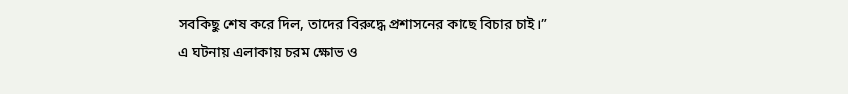সবকিছু শেষ করে দিল, তাদের বিরুদ্ধে প্রশাসনের কাছে বিচার চাই।”
এ ঘটনায় এলাকায় চরম ক্ষোভ ও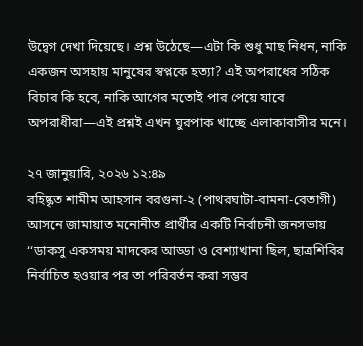উদ্বেগ দেখা দিয়েছে। প্রশ্ন উঠেছে—এটা কি শুধু মাছ নিধন, নাকি একজন অসহায় মানুষের স্বপ্নকে হত্যা? এই অপরাধের সঠিক বিচার কি হবে, নাকি আগের মতোই পার পেয়ে যাবে অপরাধীরা—এই প্রশ্নই এখন ঘুরপাক খাচ্ছে এলাকাবাসীর মনে।

২৭ জানুয়ারি, ২০২৬ ১২:৪৯
বহিষ্কৃত শামীম আহসান বরগুনা-২ (পাথরঘাটা-বামনা-বেতাগী) আসনে জামায়াত মনোনীত প্রার্থীর একটি নির্বাচনী জনসভায় ‘‘ডাকসু একসময় মাদকের আড্ডা ও বেশ্যাখানা ছিল, ছাত্রশিবির নির্বাচিত হওয়ার পর তা পরিবর্তন করা সম্ভব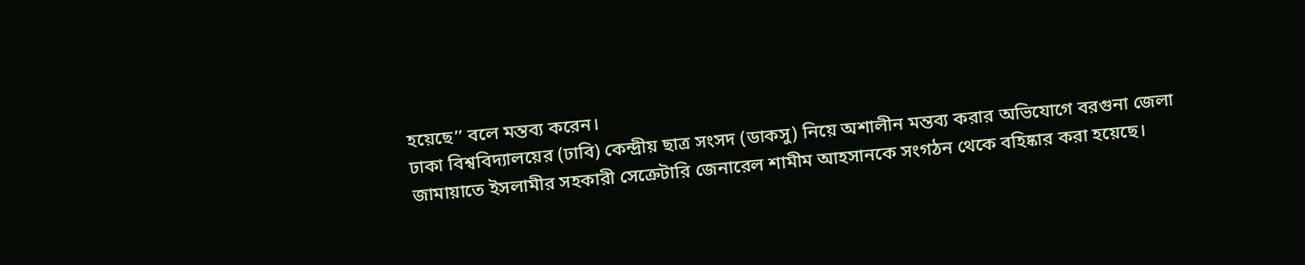হয়েছে’’ বলে মন্তব্য করেন।
ঢাকা বিশ্ববিদ্যালয়ের (ঢাবি) কেন্দ্রীয় ছাত্র সংসদ (ডাকসু) নিয়ে অশালীন মন্তব্য করার অভিযোগে বরগুনা জেলা জামায়াতে ইসলামীর সহকারী সেক্রেটারি জেনারেল শামীম আহসানকে সংগঠন থেকে বহিষ্কার করা হয়েছে।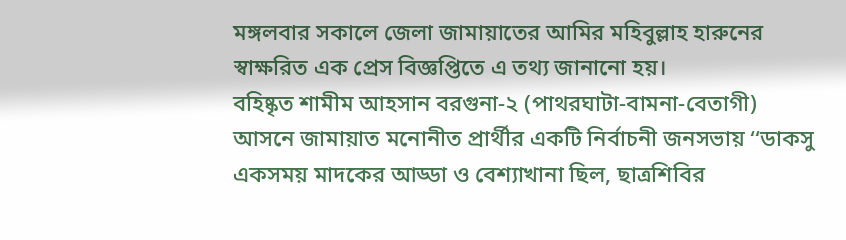মঙ্গলবার সকালে জেলা জামায়াতের আমির মহিবুল্লাহ হারুনের স্বাক্ষরিত এক প্রেস বিজ্ঞপ্তিতে এ তথ্য জানানো হয়।
বহিষ্কৃত শামীম আহসান বরগুনা-২ (পাথরঘাটা-বামনা-বেতাগী) আসনে জামায়াত মনোনীত প্রার্থীর একটি নির্বাচনী জনসভায় ‘‘ডাকসু একসময় মাদকের আড্ডা ও বেশ্যাখানা ছিল, ছাত্রশিবির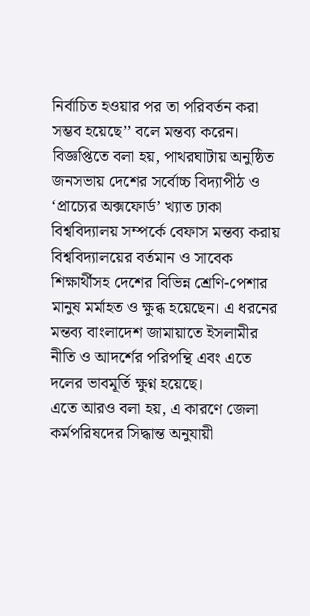নির্বাচিত হওয়ার পর তা পরিবর্তন করা সম্ভব হয়েছে’’ বলে মন্তব্য করেন।
বিজ্ঞপ্তিতে বলা হয়, পাথরঘাটায় অনুষ্ঠিত জনসভায় দেশের সর্বোচ্চ বিদ্যাপীঠ ও ‘প্রাচ্যের অক্সফোর্ড’ খ্যাত ঢাকা বিশ্ববিদ্যালয় সম্পর্কে বেফাস মন্তব্য করায় বিশ্ববিদ্যালয়ের বর্তমান ও সাবেক শিক্ষার্থীসহ দেশের বিভিন্ন শ্রেণি-পেশার মানুষ মর্মাহত ও ক্ষুব্ধ হয়েছেন। এ ধরনের মন্তব্য বাংলাদেশ জামায়াতে ইসলামীর নীতি ও আদর্শের পরিপন্থি এবং এতে দলের ভাবমূর্তি ক্ষুণ্ন হয়েছে।
এতে আরও বলা হয়, এ কারণে জেলা কর্মপরিষদের সিদ্ধান্ত অনুযায়ী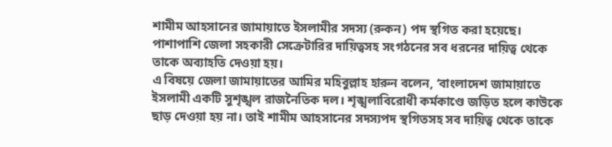শামীম আহসানের জামায়াতে ইসলামীর সদস্য (রুকন) পদ স্থগিত করা হয়েছে। পাশাপাশি জেলা সহকারী সেক্রেটারির দায়িত্বসহ সংগঠনের সব ধরনের দায়িত্ব থেকে তাকে অব্যাহতি দেওয়া হয়।
এ বিষয়ে জেলা জামায়াতের আমির মহিবুল্লাহ হারুন বলেন, ‘বাংলাদেশ জামায়াতে ইসলামী একটি সুশৃঙ্খল রাজনৈতিক দল। শৃঙ্খলাবিরোধী কর্মকাণ্ডে জড়িত হলে কাউকে ছাড় দেওয়া হয় না। তাই শামীম আহসানের সদস্যপদ স্থগিতসহ সব দায়িত্ব থেকে তাকে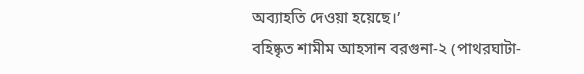অব্যাহতি দেওয়া হয়েছে।’
বহিষ্কৃত শামীম আহসান বরগুনা-২ (পাথরঘাটা-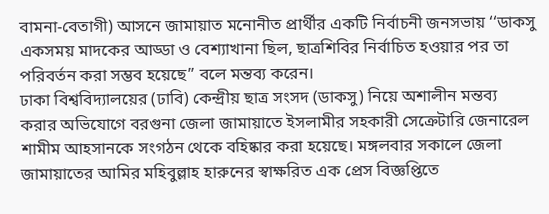বামনা-বেতাগী) আসনে জামায়াত মনোনীত প্রার্থীর একটি নির্বাচনী জনসভায় ‘‘ডাকসু একসময় মাদকের আড্ডা ও বেশ্যাখানা ছিল, ছাত্রশিবির নির্বাচিত হওয়ার পর তা পরিবর্তন করা সম্ভব হয়েছে’’ বলে মন্তব্য করেন।
ঢাকা বিশ্ববিদ্যালয়ের (ঢাবি) কেন্দ্রীয় ছাত্র সংসদ (ডাকসু) নিয়ে অশালীন মন্তব্য করার অভিযোগে বরগুনা জেলা জামায়াতে ইসলামীর সহকারী সেক্রেটারি জেনারেল শামীম আহসানকে সংগঠন থেকে বহিষ্কার করা হয়েছে। মঙ্গলবার সকালে জেলা জামায়াতের আমির মহিবুল্লাহ হারুনের স্বাক্ষরিত এক প্রেস বিজ্ঞপ্তিতে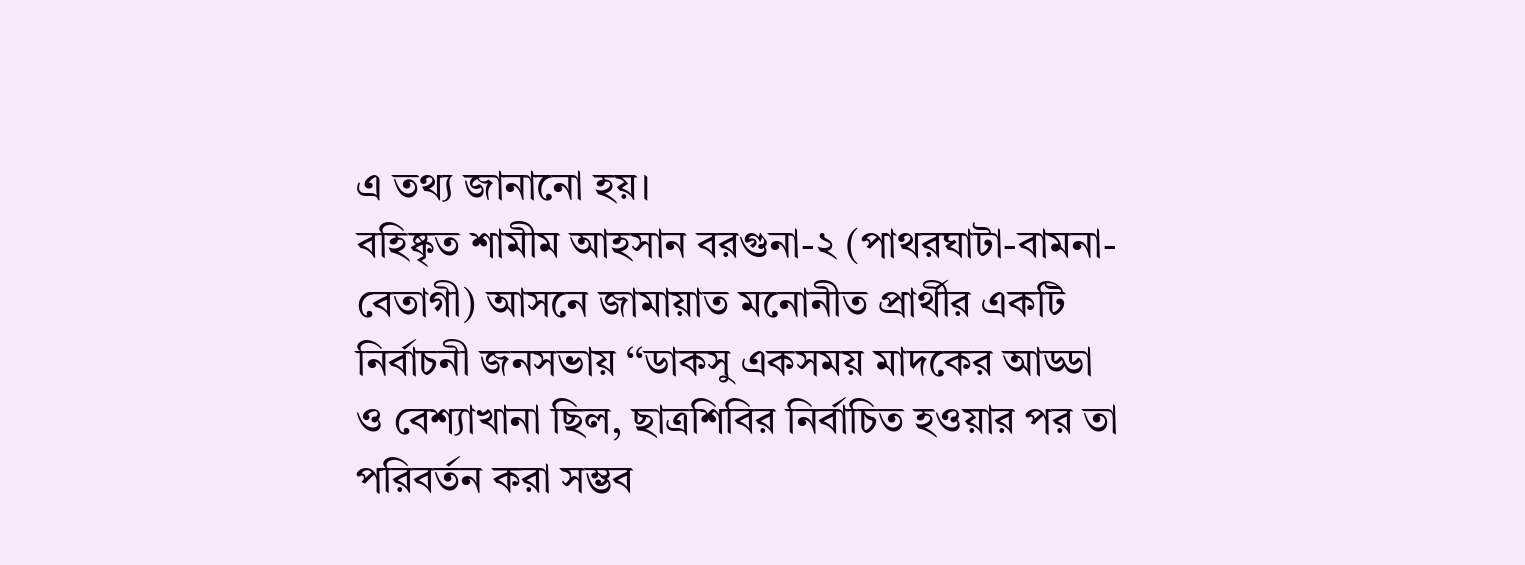এ তথ্য জানানো হয়।
বহিষ্কৃত শামীম আহসান বরগুনা-২ (পাথরঘাটা-বামনা-বেতাগী) আসনে জামায়াত মনোনীত প্রার্থীর একটি নির্বাচনী জনসভায় ‘‘ডাকসু একসময় মাদকের আড্ডা ও বেশ্যাখানা ছিল, ছাত্রশিবির নির্বাচিত হওয়ার পর তা পরিবর্তন করা সম্ভব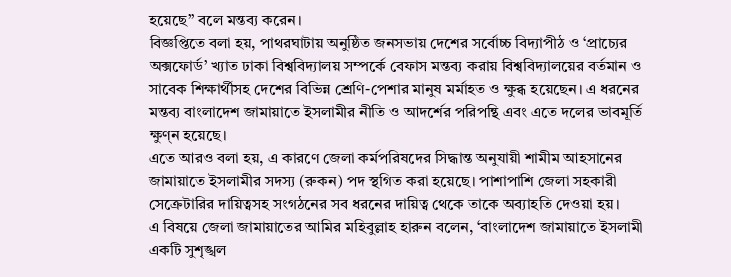হয়েছে’’ বলে মন্তব্য করেন।
বিজ্ঞপ্তিতে বলা হয়, পাথরঘাটায় অনুষ্ঠিত জনসভায় দেশের সর্বোচ্চ বিদ্যাপীঠ ও ‘প্রাচ্যের অক্সফোর্ড’ খ্যাত ঢাকা বিশ্ববিদ্যালয় সম্পর্কে বেফাস মন্তব্য করায় বিশ্ববিদ্যালয়ের বর্তমান ও সাবেক শিক্ষার্থীসহ দেশের বিভিন্ন শ্রেণি-পেশার মানুষ মর্মাহত ও ক্ষুব্ধ হয়েছেন। এ ধরনের মন্তব্য বাংলাদেশ জামায়াতে ইসলামীর নীতি ও আদর্শের পরিপন্থি এবং এতে দলের ভাবমূর্তি ক্ষুণ্ন হয়েছে।
এতে আরও বলা হয়, এ কারণে জেলা কর্মপরিষদের সিদ্ধান্ত অনুযায়ী শামীম আহসানের জামায়াতে ইসলামীর সদস্য (রুকন) পদ স্থগিত করা হয়েছে। পাশাপাশি জেলা সহকারী সেক্রেটারির দায়িত্বসহ সংগঠনের সব ধরনের দায়িত্ব থেকে তাকে অব্যাহতি দেওয়া হয়।
এ বিষয়ে জেলা জামায়াতের আমির মহিবুল্লাহ হারুন বলেন, ‘বাংলাদেশ জামায়াতে ইসলামী একটি সুশৃঙ্খল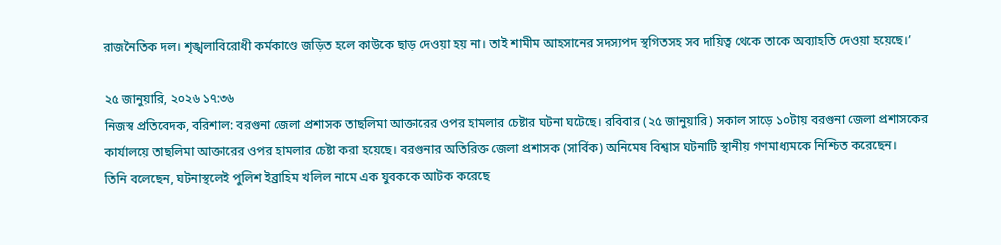রাজনৈতিক দল। শৃঙ্খলাবিরোধী কর্মকাণ্ডে জড়িত হলে কাউকে ছাড় দেওয়া হয় না। তাই শামীম আহসানের সদস্যপদ স্থগিতসহ সব দায়িত্ব থেকে তাকে অব্যাহতি দেওয়া হয়েছে।’

২৫ জানুয়ারি, ২০২৬ ১৭:৩৬
নিজস্ব প্রতিবেদক, বরিশাল: বরগুনা জেলা প্রশাসক তাছলিমা আক্তারের ওপর হামলার চেষ্টার ঘটনা ঘটেছে। রবিবার (২৫ জানুয়ারি) সকাল সাড়ে ১০টায় বরগুনা জেলা প্রশাসকের কার্যালয়ে তাছলিমা আক্তারের ওপর হামলার চেষ্টা করা হয়েছে। বরগুনার অতিরিক্ত জেলা প্রশাসক (সার্বিক) অনিমেষ বিশ্বাস ঘটনাটি স্থানীয় গণমাধ্যমকে নিশ্চিত করেছেন।
তিনি বলেছেন, ঘটনাস্থলেই পুলিশ ইব্রাহিম খলিল নামে এক যুবককে আটক করেছে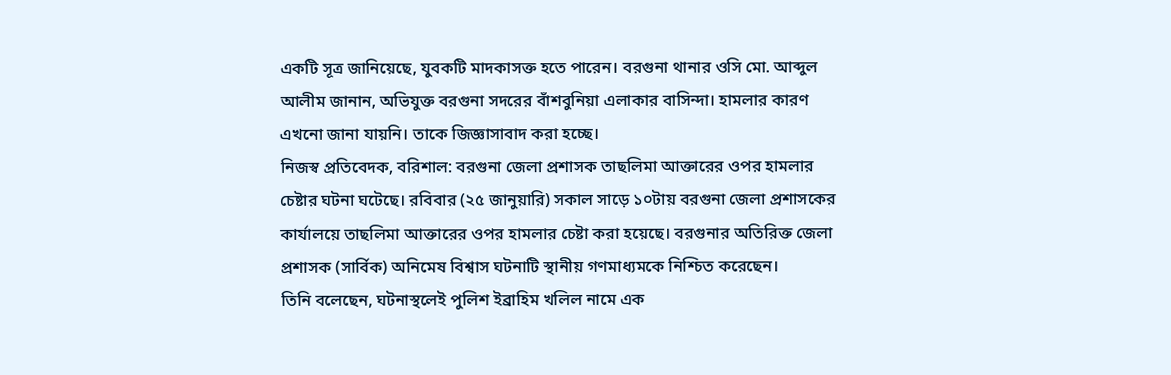একটি সূত্র জানিয়েছে, যুবকটি মাদকাসক্ত হতে পারেন। বরগুনা থানার ওসি মো. আব্দুল আলীম জানান, অভিযুক্ত বরগুনা সদরের বাঁশবুনিয়া এলাকার বাসিন্দা। হামলার কারণ এখনো জানা যায়নি। তাকে জিজ্ঞাসাবাদ করা হচ্ছে।
নিজস্ব প্রতিবেদক, বরিশাল: বরগুনা জেলা প্রশাসক তাছলিমা আক্তারের ওপর হামলার চেষ্টার ঘটনা ঘটেছে। রবিবার (২৫ জানুয়ারি) সকাল সাড়ে ১০টায় বরগুনা জেলা প্রশাসকের কার্যালয়ে তাছলিমা আক্তারের ওপর হামলার চেষ্টা করা হয়েছে। বরগুনার অতিরিক্ত জেলা প্রশাসক (সার্বিক) অনিমেষ বিশ্বাস ঘটনাটি স্থানীয় গণমাধ্যমকে নিশ্চিত করেছেন।
তিনি বলেছেন, ঘটনাস্থলেই পুলিশ ইব্রাহিম খলিল নামে এক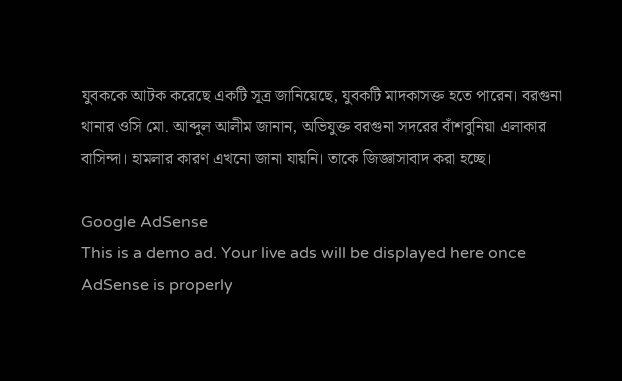যুবককে আটক করেছে একটি সূত্র জানিয়েছে, যুবকটি মাদকাসক্ত হতে পারেন। বরগুনা থানার ওসি মো. আব্দুল আলীম জানান, অভিযুক্ত বরগুনা সদরের বাঁশবুনিয়া এলাকার বাসিন্দা। হামলার কারণ এখনো জানা যায়নি। তাকে জিজ্ঞাসাবাদ করা হচ্ছে।

Google AdSense
This is a demo ad. Your live ads will be displayed here once AdSense is properly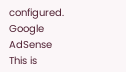configured.
Google AdSense
This is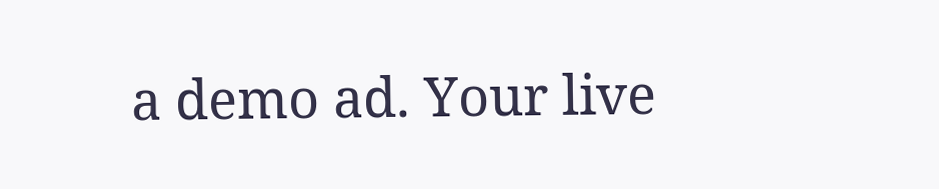a demo ad. Your live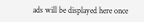ads will be displayed here once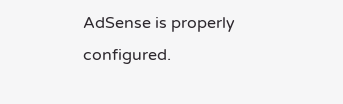AdSense is properly configured.